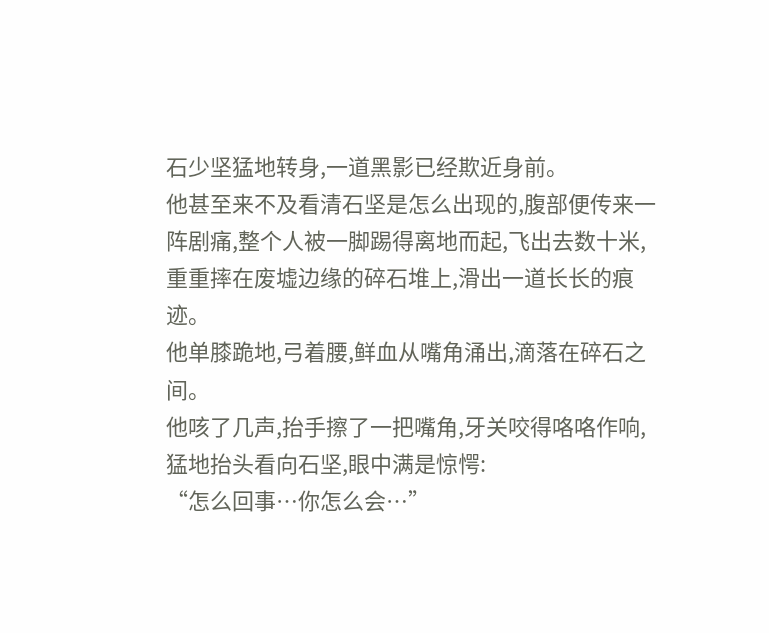石少坚猛地转身,一道黑影已经欺近身前。
他甚至来不及看清石坚是怎么出现的,腹部便传来一阵剧痛,整个人被一脚踢得离地而起,飞出去数十米,重重摔在废墟边缘的碎石堆上,滑出一道长长的痕迹。
他单膝跪地,弓着腰,鲜血从嘴角涌出,滴落在碎石之间。
他咳了几声,抬手擦了一把嘴角,牙关咬得咯咯作响,猛地抬头看向石坚,眼中满是惊愕:
“怎么回事…你怎么会…”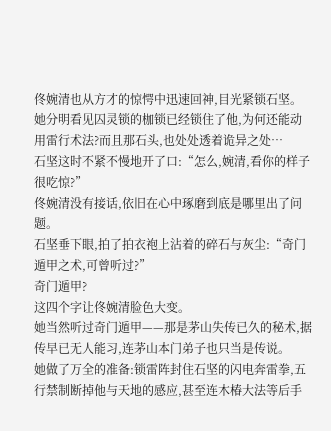佟婉清也从方才的惊愕中迅速回神,目光紧锁石坚。
她分明看见囚灵锁的枷锁已经锁住了他,为何还能动用雷行术法?而且那石头,也处处透着诡异之处…
石坚这时不紧不慢地开了口:“怎么,婉清,看你的样子很吃惊?”
佟婉清没有接话,依旧在心中琢磨到底是哪里出了问题。
石坚垂下眼,拍了拍衣袍上沾着的碎石与灰尘:“奇门遁甲之术,可曾听过?”
奇门遁甲?
这四个字让佟婉清脸色大变。
她当然听过奇门遁甲——那是茅山失传已久的秘术,据传早已无人能习,连茅山本门弟子也只当是传说。
她做了万全的准备:锁雷阵封住石坚的闪电奔雷拳,五行禁制断掉他与天地的感应,甚至连木椿大法等后手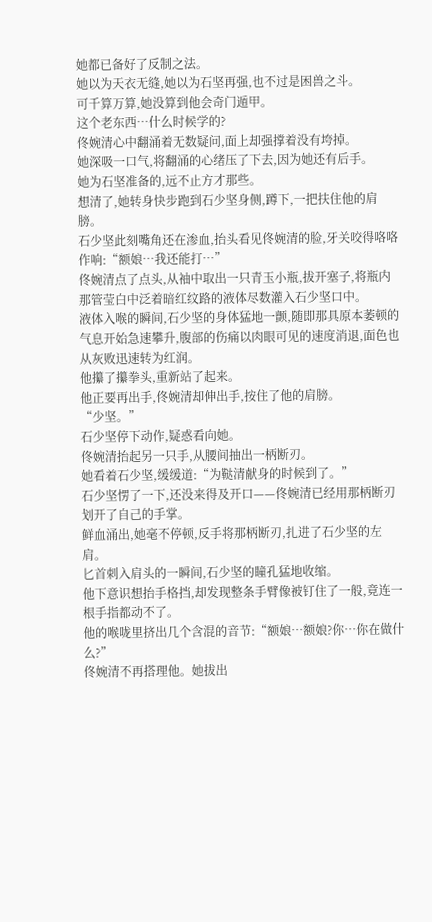她都已备好了反制之法。
她以为天衣无缝,她以为石坚再强,也不过是困兽之斗。
可千算万算,她没算到他会奇门遁甲。
这个老东西…什么时候学的?
佟婉清心中翻涌着无数疑问,面上却强撑着没有垮掉。
她深吸一口气,将翻涌的心绪压了下去,因为她还有后手。
她为石坚准备的,远不止方才那些。
想清了,她转身快步跑到石少坚身侧,蹲下,一把扶住他的肩膀。
石少坚此刻嘴角还在渗血,抬头看见佟婉清的脸,牙关咬得咯咯作响:“额娘…我还能打…”
佟婉清点了点头,从袖中取出一只青玉小瓶,拔开塞子,将瓶内那管莹白中泛着暗红纹路的液体尽数灌入石少坚口中。
液体入喉的瞬间,石少坚的身体猛地一颤,随即那具原本萎顿的气息开始急速攀升,腹部的伤痛以肉眼可见的速度消退,面色也从灰败迅速转为红润。
他攥了攥拳头,重新站了起来。
他正要再出手,佟婉清却伸出手,按住了他的肩膀。
“少坚。”
石少坚停下动作,疑惑看向她。
佟婉清抬起另一只手,从腰间抽出一柄断刃。
她看着石少坚,缓缓道:“为鞑清献身的时候到了。”
石少坚愣了一下,还没来得及开口——佟婉清已经用那柄断刃划开了自己的手掌。
鲜血涌出,她毫不停顿,反手将那柄断刃,扎进了石少坚的左肩。
匕首刺入肩头的一瞬间,石少坚的瞳孔猛地收缩。
他下意识想抬手格挡,却发现整条手臂像被钉住了一般,竟连一根手指都动不了。
他的喉咙里挤出几个含混的音节:“额娘…额娘?你…你在做什么?”
佟婉清不再搭理他。她拔出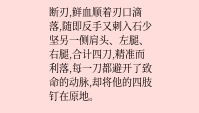断刃,鲜血顺着刃口滴落,随即反手又刺入石少坚另一侧肩头、左腿、右腿,合计四刀,精准而利落,每一刀都避开了致命的动脉,却将他的四肢钉在原地。